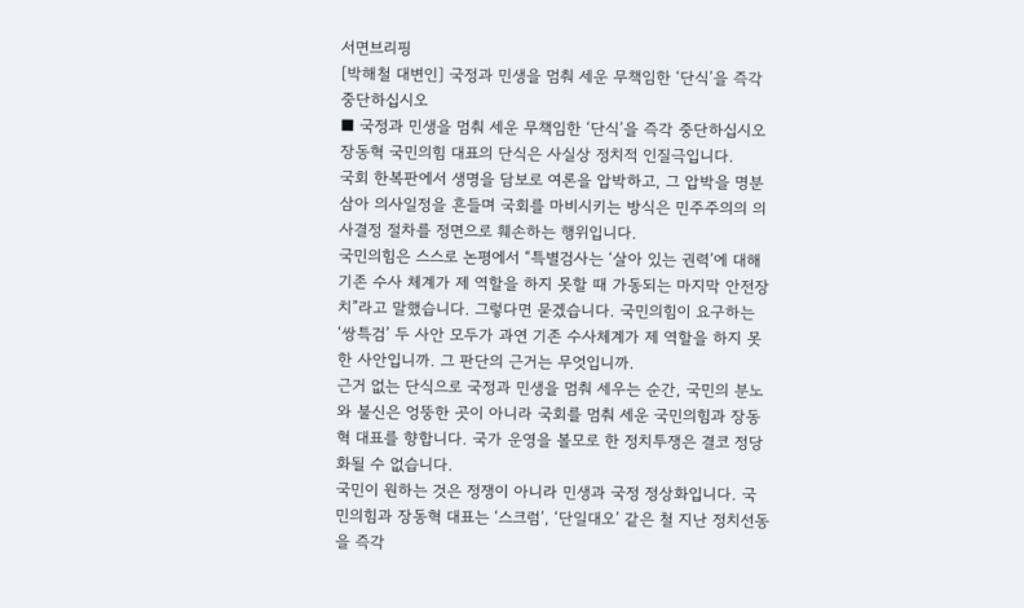서면브리핑
[박해철 대변인] 국정과 민생을 멈춰 세운 무책임한 ‘단식’을 즉각 중단하십시오
■ 국정과 민생을 멈춰 세운 무책임한 ‘단식’을 즉각 중단하십시오
장동혁 국민의힘 대표의 단식은 사실상 정치적 인질극입니다.
국회 한복판에서 생명을 담보로 여론을 압박하고, 그 압박을 명분 삼아 의사일정을 흔들며 국회를 마비시키는 방식은 민주주의의 의사결정 절차를 정면으로 훼손하는 행위입니다.
국민의힘은 스스로 논평에서 “특별검사는 ‘살아 있는 권력’에 대해 기존 수사 체계가 제 역할을 하지 못할 때 가동되는 마지막 안전장치”라고 말했습니다. 그렇다면 묻겠습니다. 국민의힘이 요구하는 ‘쌍특검’ 두 사안 모두가 과연 기존 수사체계가 제 역할을 하지 못한 사안입니까. 그 판단의 근거는 무엇입니까.
근거 없는 단식으로 국정과 민생을 멈춰 세우는 순간, 국민의 분노와 불신은 엉뚱한 곳이 아니라 국회를 멈춰 세운 국민의힘과 장동혁 대표를 향합니다. 국가 운영을 볼모로 한 정치투쟁은 결코 정당화될 수 없습니다.
국민이 원하는 것은 정쟁이 아니라 민생과 국정 정상화입니다. 국민의힘과 장동혁 대표는 ‘스크럼’, ‘단일대오’ 같은 철 지난 정치선동을 즉각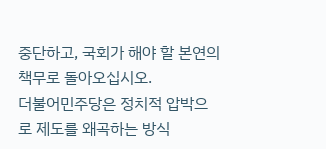중단하고, 국회가 해야 할 본연의 책무로 돌아오십시오.
더불어민주당은 정치적 압박으로 제도를 왜곡하는 방식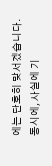에는 단호히 맞서겠습니다. 동시에, 사실에 기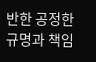반한 공정한 규명과 책임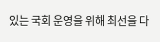있는 국회 운영을 위해 최선을 다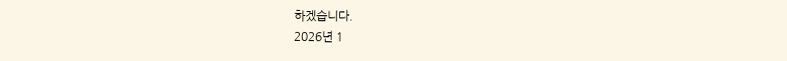하겠습니다.
2026년 1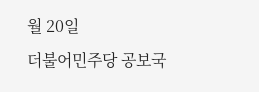월 20일
더불어민주당 공보국